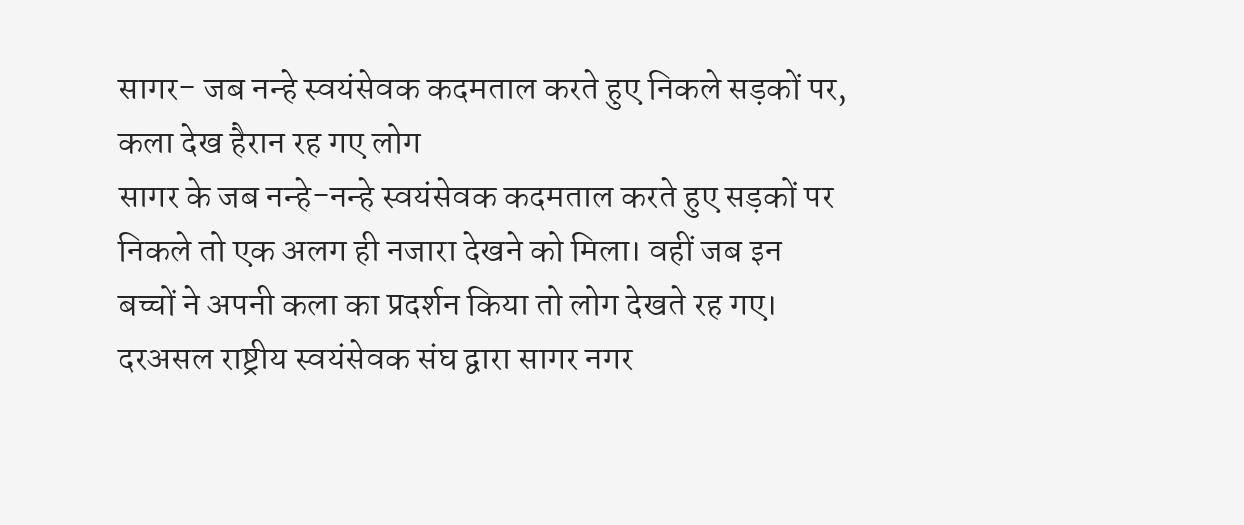सागर- जब नन्हे स्वयंसेवक कदमताल करते हुए निकले सड़कों पर, कला देख हैरान रह गए लोग
सागर के जब नन्हे-नन्हे स्वयंसेवक कदमताल करते हुए सड़कों पर निकले तो एक अलग ही नजारा देखने को मिला। वहीं जब इन बच्चों ने अपनी कला का प्रदर्शन किया तो लोग देखते रह गए। दरअसल राष्ट्रीय स्वयंसेवक संघ द्वारा सागर नगर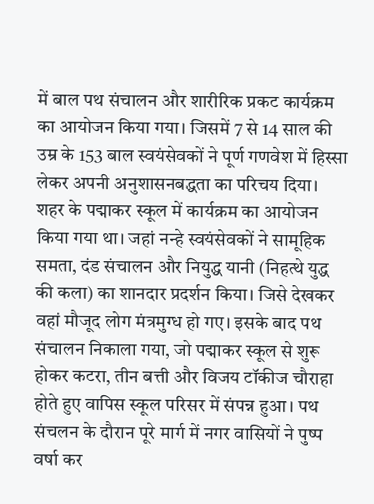में बाल पथ संचालन और शारीरिक प्रकट कार्यक्रम का आयोजन किया गया। जिसमें 7 से 14 साल की उम्र के 153 बाल स्वयंसेवकों ने पूर्ण गणवेश में हिस्सा लेकर अपनी अनुशासनबद्धता का परिचय दिया।
शहर के पद्माकर स्कूल में कार्यक्रम का आयोजन किया गया था। जहां नन्हे स्वयंसेवकों ने सामूहिक समता, दंड संचालन और नियुद्ध यानी (निहत्थे युद्ध की कला) का शानदार प्रदर्शन किया। जिसे देखकर वहां मौजूद लोग मंत्रमुग्ध हो गए। इसके बाद पथ संचालन निकाला गया, जो पद्माकर स्कूल से शुरू होकर कटरा, तीन बत्ती और विजय टॉकीज चौराहा होते हुए वापिस स्कूल परिसर में संपन्न हुआ। पथ संचलन के दौरान पूरे मार्ग में नगर वासियों ने पुष्प वर्षा कर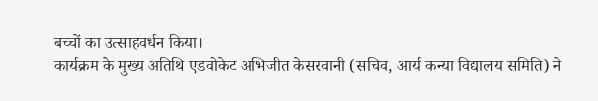बच्चों का उत्साहवर्धन किया।
कार्यक्रम के मुख्य अतिथि एडवोकेट अभिजीत केसरवानी (सचिव, आर्य कन्या विद्यालय समिति) ने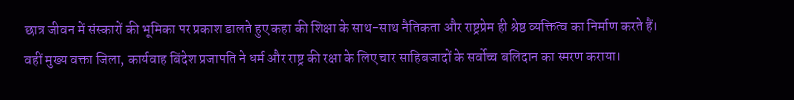छात्र जीवन में संस्कारों की भूमिका पर प्रकाश डालते हुए कहा की शिक्षा के साथ-साथ नैतिकता और राष्ट्रप्रेम ही श्रेष्ठ व्यक्तित्व का निर्माण करते हैं।
वहीं मुख्य वक्ता जिला, कार्यवाह बिंदेश प्रजापति ने धर्म और राष्ट्र की रक्षा के लिए चार साहिबजादों के सर्वोच्च बलिदान का स्मरण कराया।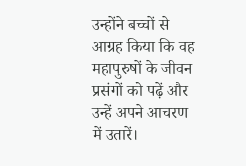उन्होंने बच्चों से आग्रह किया कि वह महापुरुषों के जीवन प्रसंगों को पढ़ें और उन्हें अपने आचरण में उतारें।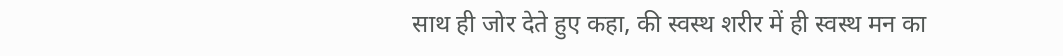साथ ही जोर देते हुए कहा, की स्वस्थ शरीर में ही स्वस्थ मन का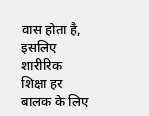वास होता है, इसलिए शारीरिक शिक्षा हर बालक के लिए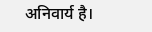अनिवार्य है।